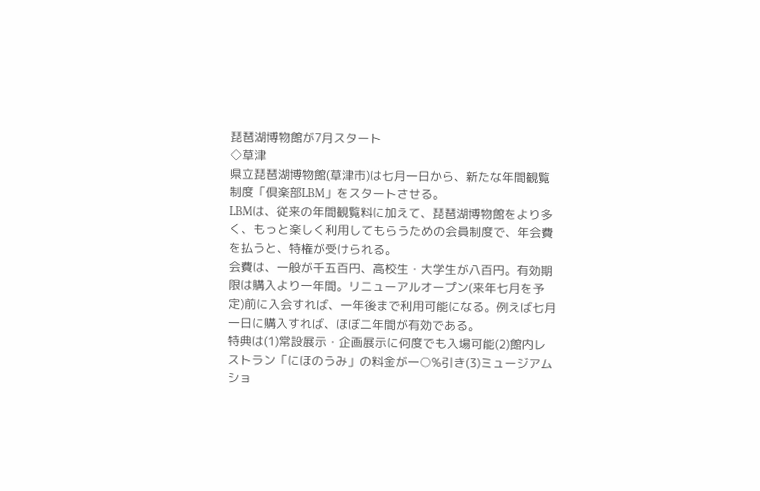琵琶湖博物館が7月スタート
◇草津
県立琵琶湖博物館(草津市)は七月一日から、新たな年間観覧制度「倶楽部LBM」をスタートさせる。
LBMは、従来の年間観覧料に加えて、琵琶湖博物館をより多く、もっと楽しく利用してもらうための会員制度で、年会費を払うと、特権が受けられる。
会費は、一般が千五百円、高校生・大学生が八百円。有効期限は購入より一年間。リニューアルオープン(来年七月を予定)前に入会すれば、一年後まで利用可能になる。例えば七月一日に購入すれば、ほぼ二年間が有効である。
特典は(1)常設展示・企画展示に何度でも入場可能(2)館内レストラン「にほのうみ」の料金が一○%引き(3)ミュージアムショ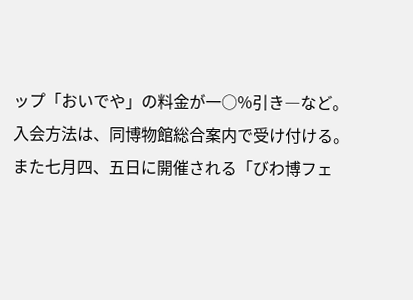ップ「おいでや」の料金が一○%引き―など。
入会方法は、同博物館総合案内で受け付ける。
また七月四、五日に開催される「びわ博フェ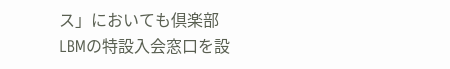ス」においても倶楽部LBMの特設入会窓口を設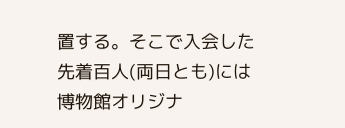置する。そこで入会した先着百人(両日とも)には博物館オリジナ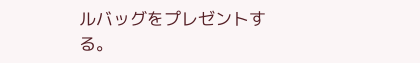ルバッグをプレゼントする。